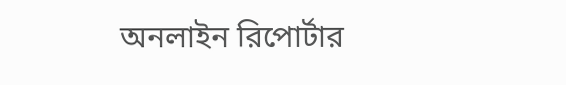অনলাইন রিপোর্টার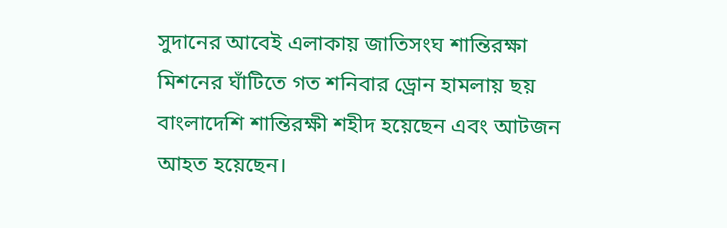সুদানের আবেই এলাকায় জাতিসংঘ শান্তিরক্ষা মিশনের ঘাঁটিতে গত শনিবার ড্রোন হামলায় ছয় বাংলাদেশি শান্তিরক্ষী শহীদ হয়েছেন এবং আটজন আহত হয়েছেন।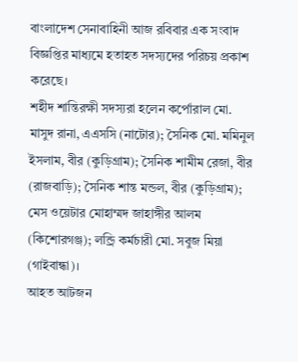বাংলাদেশ সেনাবাহিনী আজ রবিবার এক সংবাদ বিজ্ঞপ্তির মাধ্যমে হতাহত সদস্যদের পরিচয় প্রকাশ করেছে।
শহীদ শান্তিরক্ষী সদস্যরা হলেন কর্পোরাল মো. মাসুদ রানা, এএসসি (নাটোর); সৈনিক মো. মমিনুল ইসলাম, বীর (কুড়িগ্রাম); সৈনিক শামীম রেজা, বীর (রাজবাড়ি); সৈনিক শান্ত মন্ডল, বীর (কুড়িগ্রাম); মেস ওয়েটার মোহাম্মদ জাহাঙ্গীর আলম (কিশোরগঞ্জ); লন্ড্রি কর্মচারী মো. সবুজ মিয়া (গাইবান্ধা)।
আহত আটজন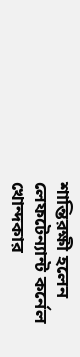শান্তিরক্ষী হলেন লেফটেন্যান্ট কর্নেল খোন্দকার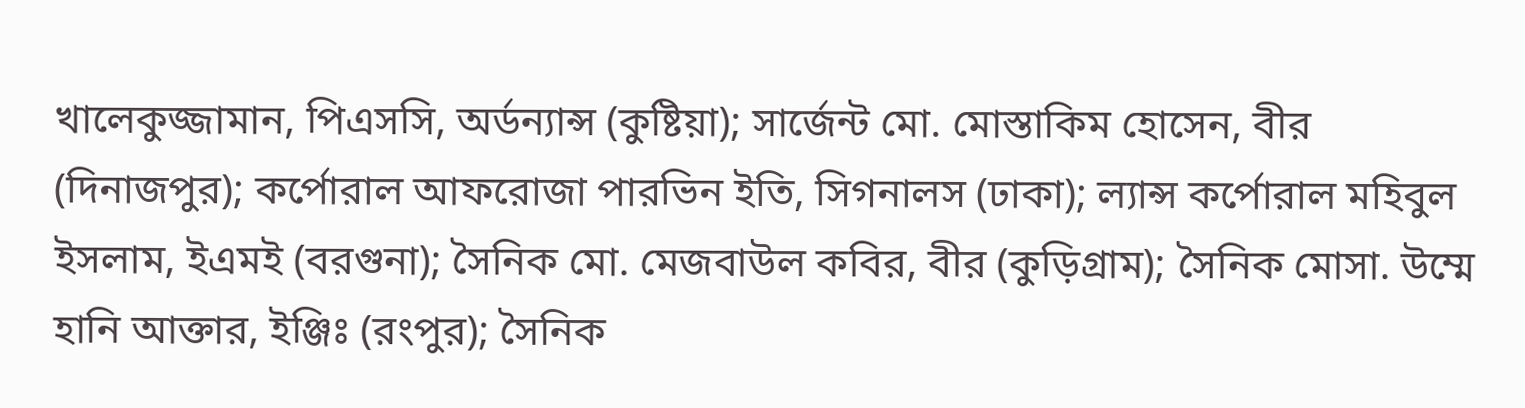খালেকুজ্জামান, পিএসসি, অর্ডন্যান্স (কুষ্টিয়া); সার্জেন্ট মো. মোস্তাকিম হোসেন, বীর (দিনাজপুর); কর্পোরাল আফরোজা পারভিন ইতি, সিগনালস (ঢাকা); ল্যান্স কর্পোরাল মহিবুল ইসলাম, ইএমই (বরগুনা); সৈনিক মো. মেজবাউল কবির, বীর (কুড়িগ্রাম); সৈনিক মোসা. উম্মে হানি আক্তার, ইঞ্জিঃ (রংপুর); সৈনিক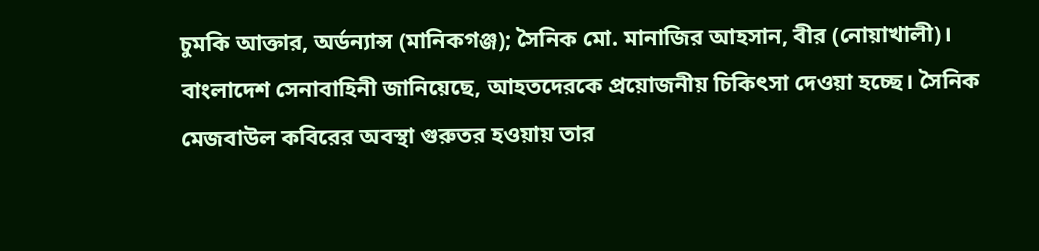চুমকি আক্তার, অর্ডন্যান্স (মানিকগঞ্জ); সৈনিক মো. মানাজির আহসান, বীর (নোয়াখালী)।
বাংলাদেশ সেনাবাহিনী জানিয়েছে, আহতদেরকে প্রয়োজনীয় চিকিৎসা দেওয়া হচ্ছে। সৈনিক মেজবাউল কবিরের অবস্থা গুরুতর হওয়ায় তার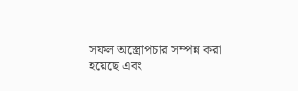সফল অস্ত্রোপচার সম্পন্ন করা হয়েছে এবং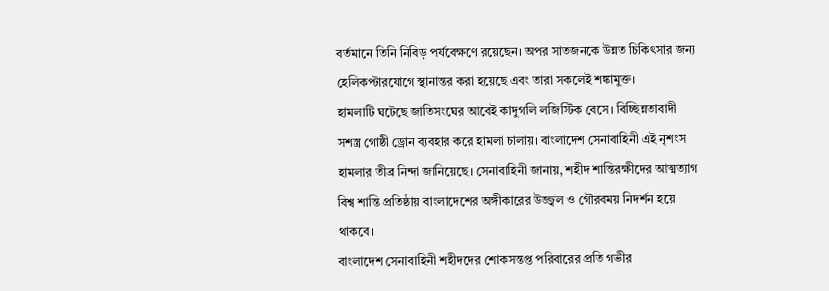বর্তমানে তিনি নিবিড় পর্যবেক্ষণে রয়েছেন। অপর সাতজনকে উন্নত চিকিৎসার জন্য হেলিকপ্টারযোগে স্থানান্তর করা হয়েছে এবং তারা সকলেই শঙ্কামুক্ত।
হামলাটি ঘটেছে জাতিসংঘের আবেই কাদুগলি লজিস্টিক বেসে। বিচ্ছিন্নতাবাদী সশস্ত্র গোষ্ঠী ড্রোন ব্যবহার করে হামলা চালায়। বাংলাদেশ সেনাবাহিনী এই নৃশংস হামলার তীব্র নিন্দা জানিয়েছে। সেনাবাহিনী জানায়, শহীদ শান্তিরক্ষীদের আত্মত্যাগ বিশ্ব শান্তি প্রতিষ্ঠায় বাংলাদেশের অঙ্গীকারের উজ্জ্বল ও গৌরবময় নিদর্শন হয়ে থাকবে।
বাংলাদেশ সেনাবাহিনী শহীদদের শোকসন্তপ্ত পরিবারের প্রতি গভীর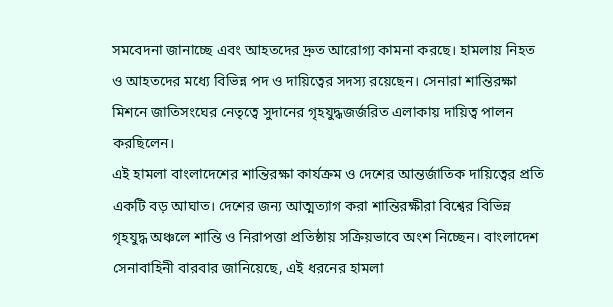সমবেদনা জানাচ্ছে এবং আহতদের দ্রুত আরোগ্য কামনা করছে। হামলায় নিহত ও আহতদের মধ্যে বিভিন্ন পদ ও দায়িত্বের সদস্য রয়েছেন। সেনারা শান্তিরক্ষা মিশনে জাতিসংঘের নেতৃত্বে সুদানের গৃহযুদ্ধজর্জরিত এলাকায় দায়িত্ব পালন করছিলেন।
এই হামলা বাংলাদেশের শান্তিরক্ষা কার্যক্রম ও দেশের আন্তর্জাতিক দায়িত্বের প্রতি একটি বড় আঘাত। দেশের জন্য আত্মত্যাগ করা শান্তিরক্ষীরা বিশ্বের বিভিন্ন গৃহযুদ্ধ অঞ্চলে শান্তি ও নিরাপত্তা প্রতিষ্ঠায় সক্রিয়ভাবে অংশ নিচ্ছেন। বাংলাদেশ সেনাবাহিনী বারবার জানিয়েছে, এই ধরনের হামলা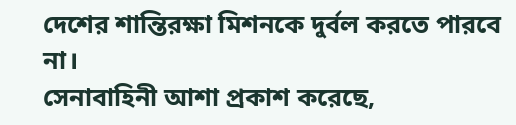দেশের শান্তিরক্ষা মিশনকে দুর্বল করতে পারবে না।
সেনাবাহিনী আশা প্রকাশ করেছে,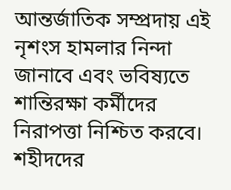আন্তর্জাতিক সম্প্রদায় এই নৃশংস হামলার নিন্দা জানাবে এবং ভবিষ্যতে শান্তিরক্ষা কর্মীদের নিরাপত্তা নিশ্চিত করবে। শহীদদের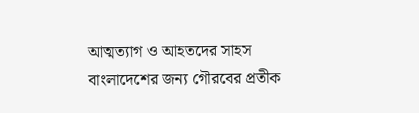আত্মত্যাগ ও আহতদের সাহস বাংলাদেশের জন্য গৌরবের প্রতীক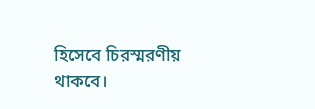হিসেবে চিরস্মরণীয় থাকবে।